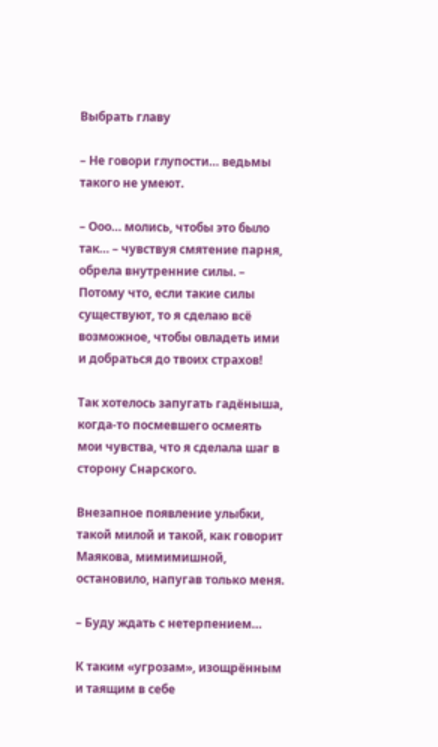Выбрать главу

– Не говори глупости… ведьмы такого не умеют.

– Ооо… молись, чтобы это было так… – чувствуя смятение парня, обрела внутренние силы. – Потому что, если такие силы существуют, то я сделаю всё возможное, чтобы овладеть ими и добраться до твоих страхов!

Так хотелось запугать гадёныша, когда-то посмевшего осмеять мои чувства, что я сделала шаг в сторону Снарского.

Внезапное появление улыбки, такой милой и такой, как говорит Маякова, мимимишной, остановило, напугав только меня.

– Буду ждать с нетерпением…

К таким «угрозам», изощрённым и таящим в себе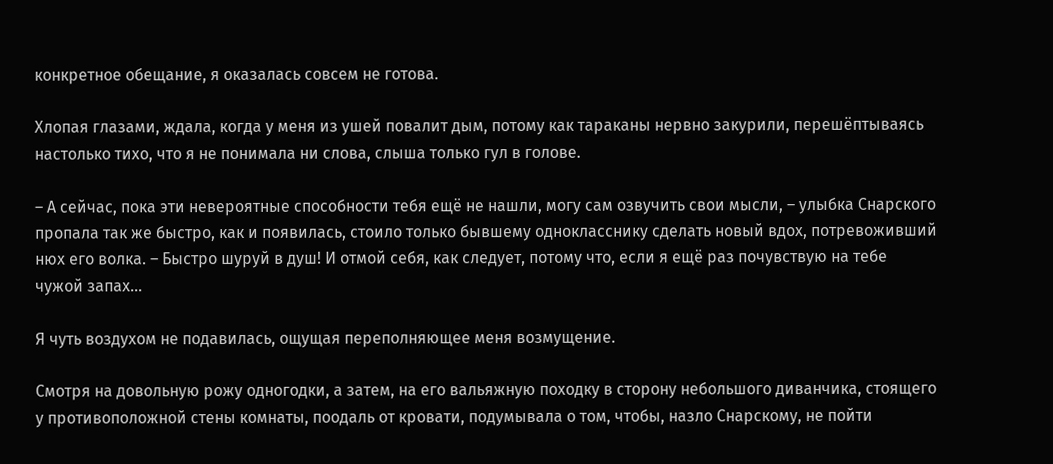конкретное обещание, я оказалась совсем не готова.

Хлопая глазами, ждала, когда у меня из ушей повалит дым, потому как тараканы нервно закурили, перешёптываясь настолько тихо, что я не понимала ни слова, слыша только гул в голове.

– А сейчас, пока эти невероятные способности тебя ещё не нашли, могу сам озвучить свои мысли, – улыбка Снарского пропала так же быстро, как и появилась, стоило только бывшему однокласснику сделать новый вдох, потревоживший нюх его волка. – Быстро шуруй в душ! И отмой себя, как следует, потому что, если я ещё раз почувствую на тебе чужой запах…

Я чуть воздухом не подавилась, ощущая переполняющее меня возмущение.

Смотря на довольную рожу одногодки, а затем, на его вальяжную походку в сторону небольшого диванчика, стоящего у противоположной стены комнаты, поодаль от кровати, подумывала о том, чтобы, назло Снарскому, не пойти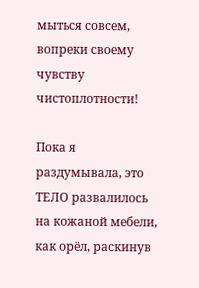мыться совсем, вопреки своему чувству чистоплотности!

Пока я раздумывала, это ТЕЛО развалилось на кожаной мебели, как орёл, раскинув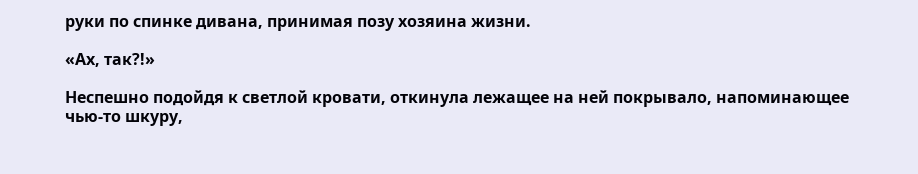руки по спинке дивана, принимая позу хозяина жизни.

«Ах, так?!»

Неспешно подойдя к светлой кровати, откинула лежащее на ней покрывало, напоминающее чью-то шкуру,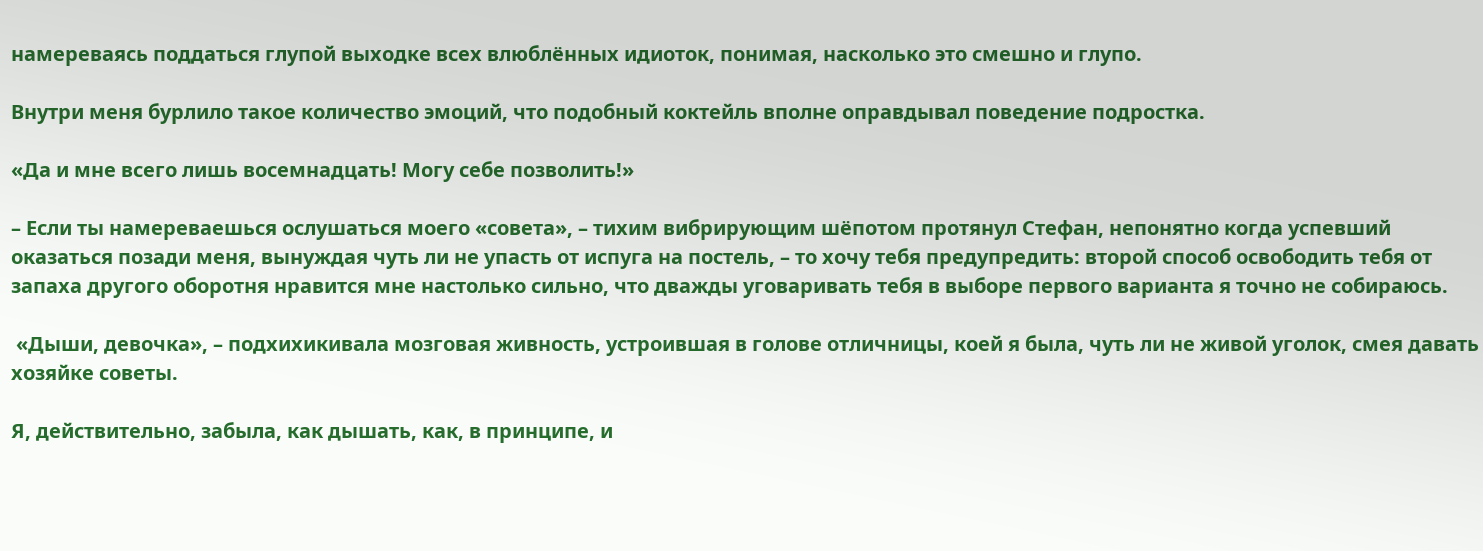намереваясь поддаться глупой выходке всех влюблённых идиоток, понимая, насколько это смешно и глупо.

Внутри меня бурлило такое количество эмоций, что подобный коктейль вполне оправдывал поведение подростка.

«Да и мне всего лишь восемнадцать! Могу себе позволить!»

– Если ты намереваешься ослушаться моего «совета», – тихим вибрирующим шёпотом протянул Стефан, непонятно когда успевший оказаться позади меня, вынуждая чуть ли не упасть от испуга на постель, – то хочу тебя предупредить: второй способ освободить тебя от запаха другого оборотня нравится мне настолько сильно, что дважды уговаривать тебя в выборе первого варианта я точно не собираюсь.

 «Дыши, девочка», – подхихикивала мозговая живность, устроившая в голове отличницы, коей я была, чуть ли не живой уголок, смея давать хозяйке советы.

Я, действительно, забыла, как дышать, как, в принципе, и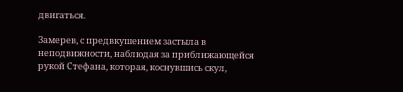двигаться.

Замерев, с предвкушением застыла в неподвижности, наблюдая за приближающейся рукой Стефана, которая, коснувшись скул,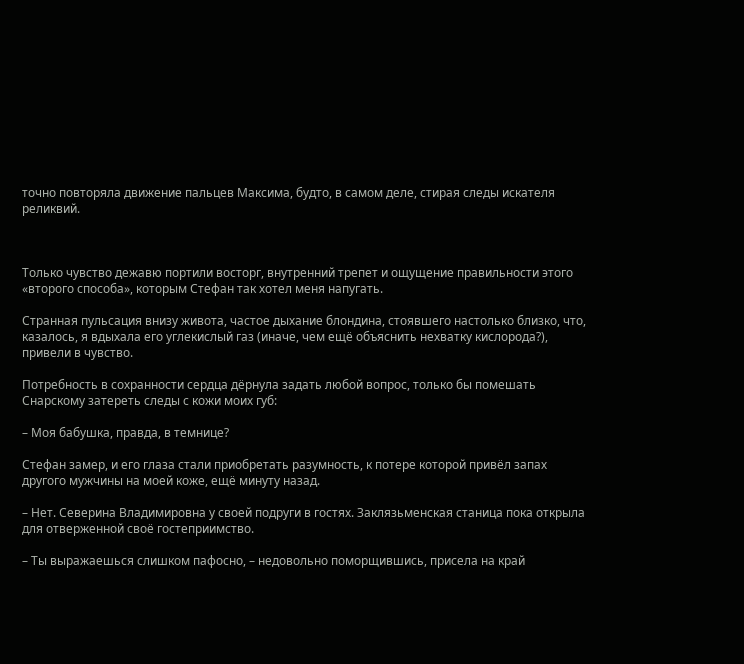точно повторяла движение пальцев Максима, будто, в самом деле, стирая следы искателя реликвий.



Только чувство дежавю портили восторг, внутренний трепет и ощущение правильности этого «второго способа», которым Стефан так хотел меня напугать.

Странная пульсация внизу живота, частое дыхание блондина, стоявшего настолько близко, что, казалось, я вдыхала его углекислый газ (иначе, чем ещё объяснить нехватку кислорода?), привели в чувство.

Потребность в сохранности сердца дёрнула задать любой вопрос, только бы помешать Снарскому затереть следы с кожи моих губ:

– Моя бабушка, правда, в темнице?

Стефан замер, и его глаза стали приобретать разумность, к потере которой привёл запах другого мужчины на моей коже, ещё минуту назад.

– Нет. Северина Владимировна у своей подруги в гостях. Заклязьменская станица пока открыла для отверженной своё гостеприимство.

– Ты выражаешься слишком пафосно, – недовольно поморщившись, присела на край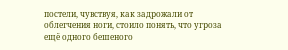постели, чувствуя, как задрожали от облегчения ноги, стоило понять, что угроза ещё одного бешеного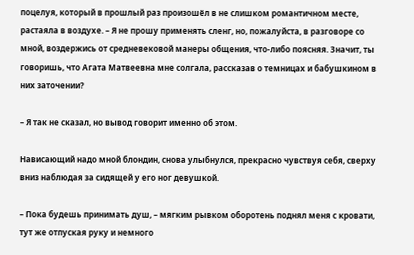поцелуя, который в прошлый раз произошёл в не слишком романтичном месте, растаяла в воздухе. – Я не прошу применять сленг, но, пожалуйста, в разговоре со мной, воздержись от средневековой манеры общения, что-либо поясняя. Значит, ты говоришь, что Агата Матвеевна мне солгала, рассказав о темницах и бабушкином в них заточении?

– Я так не сказал, но вывод говорит именно об этом.

Нависающий надо мной блондин, снова улыбнулся, прекрасно чувствуя себя, сверху вниз наблюдая за сидящей у его ног девушкой.

– Пока будешь принимать душ, – мягким рывком оборотень поднял меня с кровати, тут же отпуская руку и немного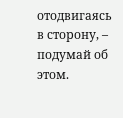отодвигаясь в сторону, – подумай об этом.